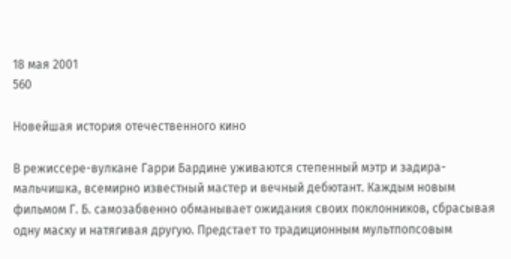18 мая 2001
560

Новейшая история отечественного кино

В режиссере-вулкане Гарри Бардине уживаются степенный мэтр и задира-мальчишка, всемирно известный мастер и вечный дебютант. Каждым новым фильмом Г. Б. самозабвенно обманывает ожидания своих поклонников, сбрасывая одну маску и натягивая другую. Предстает то традиционным мультпопсовым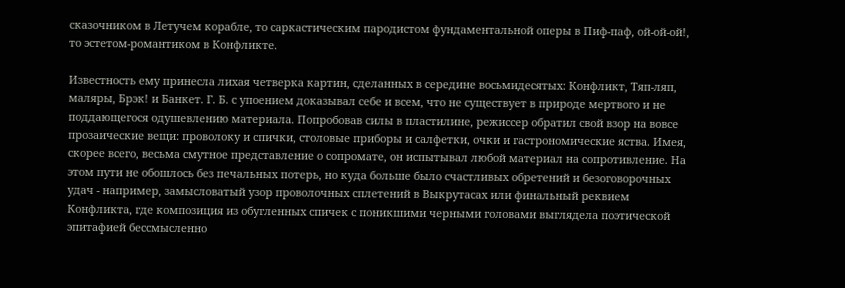сказочником в Летучем корабле, то саркастическим пародистом фундаментальной оперы в Пиф-паф, ой-ой-ой!, то эстетом-романтиком в Конфликте.

Известность ему принесла лихая четверка картин, сделанных в середине восьмидесятых: Конфликт, Тяп-ляп, маляры, Брэк! и Банкет. Г. Б. с упоением доказывал себе и всем, что не существует в природе мертвого и не поддающегося одушевлению материала. Попробовав силы в пластилине, режиссер обратил свой взор на вовсе прозаические вещи: проволоку и спички, столовые приборы и салфетки, очки и гастрономические яства. Имея, скорее всего, весьма смутное представление о сопромате, он испытывал любой материал на сопротивление. На этом пути не обошлось без печальных потерь, но куда больше было счастливых обретений и безоговорочных удач - например, замысловатый узор проволочных сплетений в Выкрутасах или финальный реквием Конфликта, где композиция из обугленных спичек с поникшими черными головами выглядела поэтической эпитафией бессмысленно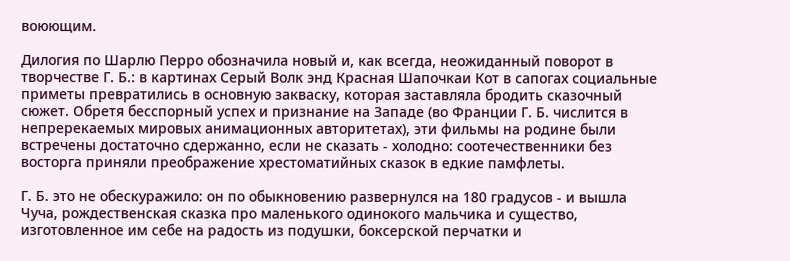воюющим.

Дилогия по Шарлю Перро обозначила новый и, как всегда, неожиданный поворот в творчестве Г. Б.: в картинах Серый Волк энд Красная Шапочкаи Кот в сапогах социальные приметы превратились в основную закваску, которая заставляла бродить сказочный сюжет. Обретя бесспорный успех и признание на Западе (во Франции Г. Б. числится в непререкаемых мировых анимационных авторитетах), эти фильмы на родине были встречены достаточно сдержанно, если не сказать - холодно: соотечественники без восторга приняли преображение хрестоматийных сказок в едкие памфлеты.

Г. Б. это не обескуражило: он по обыкновению развернулся на 180 градусов - и вышла Чуча, рождественская сказка про маленького одинокого мальчика и существо, изготовленное им себе на радость из подушки, боксерской перчатки и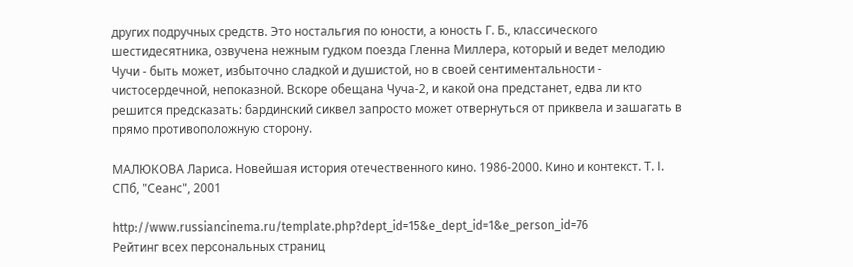других подручных средств. Это ностальгия по юности, а юность Г. Б., классического шестидесятника, озвучена нежным гудком поезда Гленна Миллера, который и ведет мелодию Чучи - быть может, избыточно сладкой и душистой, но в своей сентиментальности - чистосердечной, непоказной. Вскоре обещана Чуча-2, и какой она предстанет, едва ли кто решится предсказать: бардинский сиквел запросто может отвернуться от приквела и зашагать в прямо противоположную сторону.

МАЛЮКОВА Лариса. Новейшая история отечественного кино. 1986-2000. Кино и контекст. Т. I. СПб, "Сеанс", 2001

http://www.russiancinema.ru/template.php?dept_id=15&e_dept_id=1&e_person_id=76
Рейтинг всех персональных страниц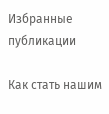Избранные публикации

Как стать нашим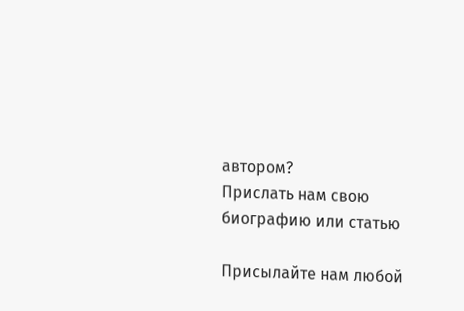автором?
Прислать нам свою биографию или статью

Присылайте нам любой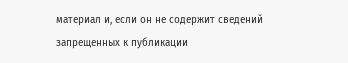материал и, если он не содержит сведений запрещенных к публикации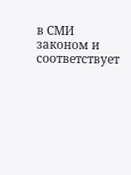в СМИ законом и соответствует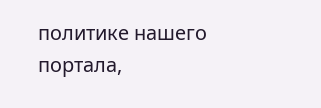политике нашего портала,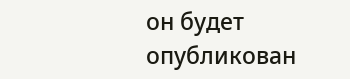он будет опубликован